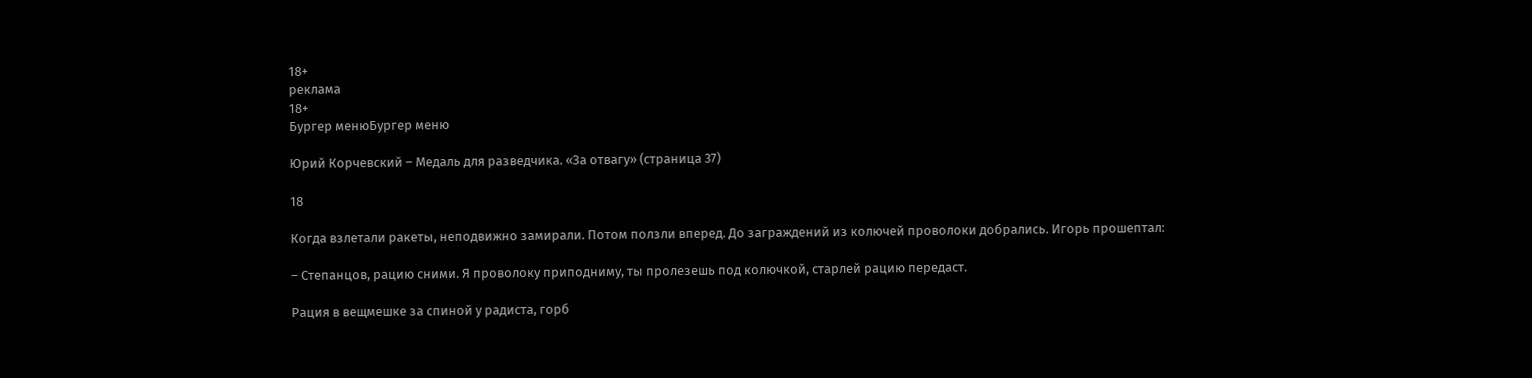18+
реклама
18+
Бургер менюБургер меню

Юрий Корчевский – Медаль для разведчика. «За отвагу» (страница 37)

18

Когда взлетали ракеты, неподвижно замирали. Потом ползли вперед. До заграждений из колючей проволоки добрались. Игорь прошептал:

– Степанцов, рацию сними. Я проволоку приподниму, ты пролезешь под колючкой, старлей рацию передаст.

Рация в вещмешке за спиной у радиста, горб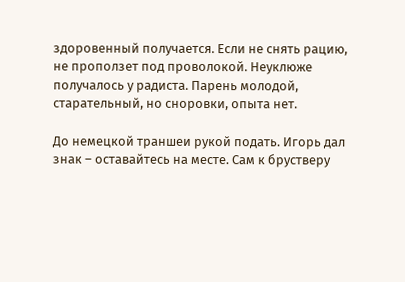здоровенный получается. Если не снять рацию, не проползет под проволокой. Неуклюже получалось у радиста. Парень молодой, старательный, но сноровки, опыта нет.

До немецкой траншеи рукой подать. Игорь дал знак – оставайтесь на месте. Сам к брустверу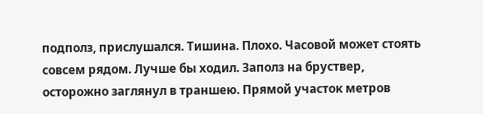подполз, прислушался. Тишина. Плохо. Часовой может стоять совсем рядом. Лучше бы ходил. Заполз на бруствер, осторожно заглянул в траншею. Прямой участок метров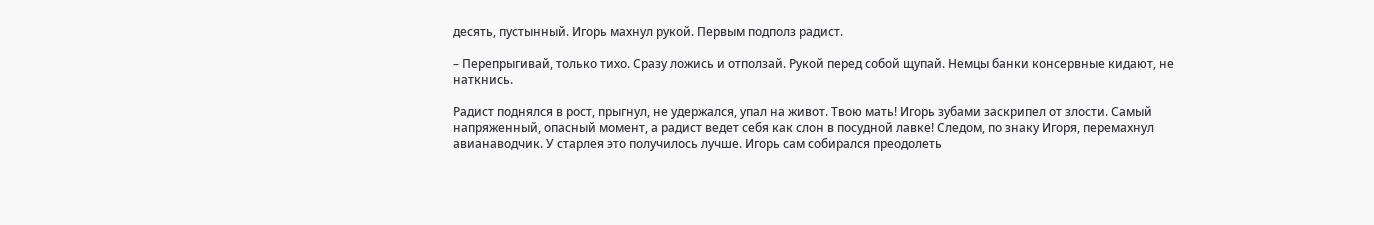десять, пустынный. Игорь махнул рукой. Первым подполз радист.

– Перепрыгивай, только тихо. Сразу ложись и отползай. Рукой перед собой щупай. Немцы банки консервные кидают, не наткнись.

Радист поднялся в рост, прыгнул, не удержался, упал на живот. Твою мать! Игорь зубами заскрипел от злости. Самый напряженный, опасный момент, а радист ведет себя как слон в посудной лавке! Следом, по знаку Игоря, перемахнул авианаводчик. У старлея это получилось лучше. Игорь сам собирался преодолеть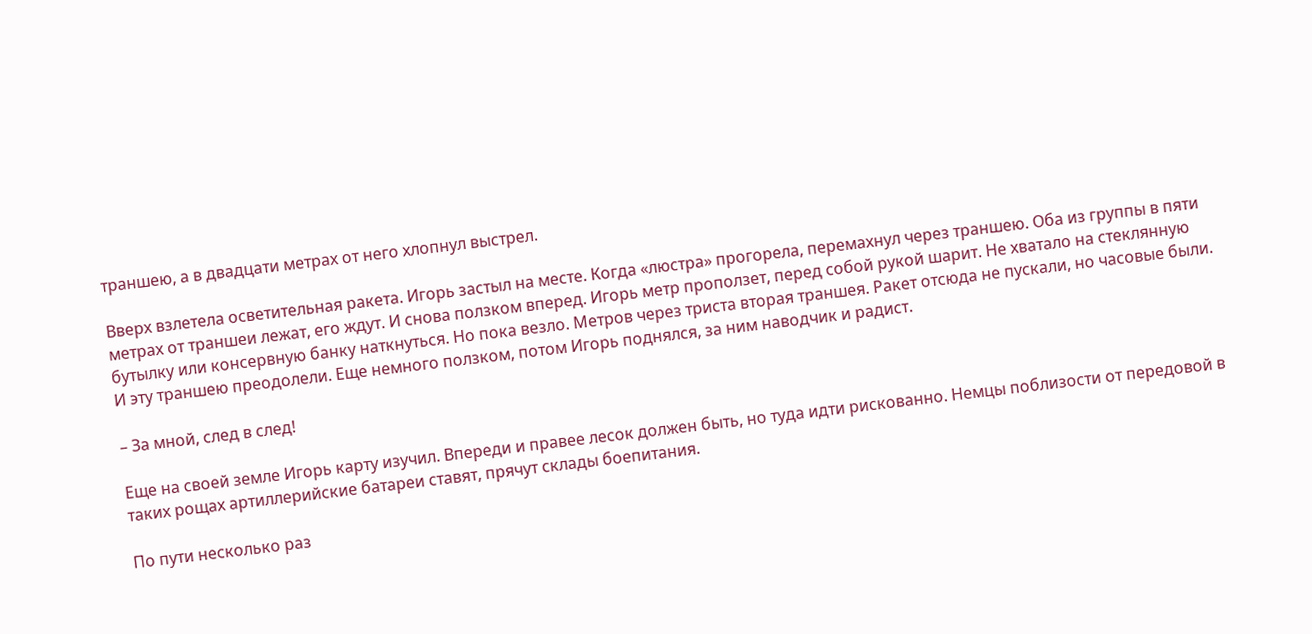траншею, а в двадцати метрах от него хлопнул выстрел.

Вверх взлетела осветительная ракета. Игорь застыл на месте. Когда «люстра» прогорела, перемахнул через траншею. Оба из группы в пяти метрах от траншеи лежат, его ждут. И снова ползком вперед. Игорь метр проползет, перед собой рукой шарит. Не хватало на стеклянную бутылку или консервную банку наткнуться. Но пока везло. Метров через триста вторая траншея. Ракет отсюда не пускали, но часовые были. И эту траншею преодолели. Еще немного ползком, потом Игорь поднялся, за ним наводчик и радист.

– За мной, след в след!

Еще на своей земле Игорь карту изучил. Впереди и правее лесок должен быть, но туда идти рискованно. Немцы поблизости от передовой в таких рощах артиллерийские батареи ставят, прячут склады боепитания.

По пути несколько раз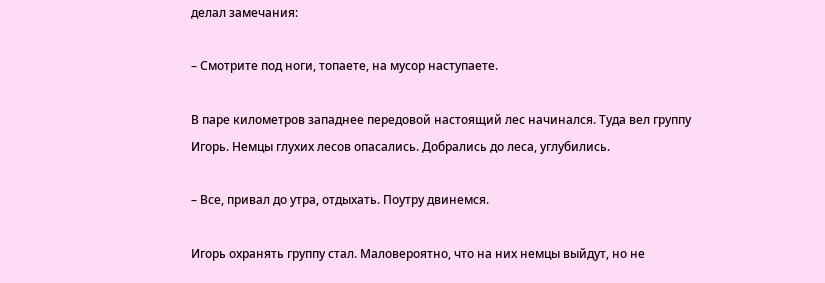делал замечания:

– Смотрите под ноги, топаете, на мусор наступаете.

В паре километров западнее передовой настоящий лес начинался. Туда вел группу Игорь. Немцы глухих лесов опасались. Добрались до леса, углубились.

– Все, привал до утра, отдыхать. Поутру двинемся.

Игорь охранять группу стал. Маловероятно, что на них немцы выйдут, но не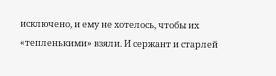исключено, и ему не хотелось, чтобы их «тепленькими» взяли. И сержант и старлей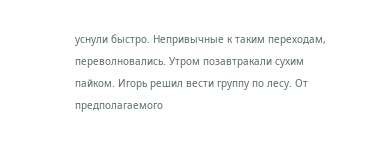уснули быстро. Непривычные к таким переходам, переволновались. Утром позавтракали сухим пайком. Игорь решил вести группу по лесу. От предполагаемого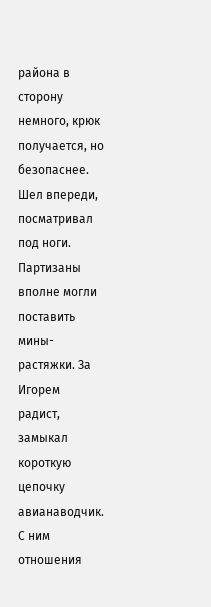района в сторону немного, крюк получается, но безопаснее. Шел впереди, посматривал под ноги. Партизаны вполне могли поставить мины-растяжки. За Игорем радист, замыкал короткую цепочку авианаводчик. С ним отношения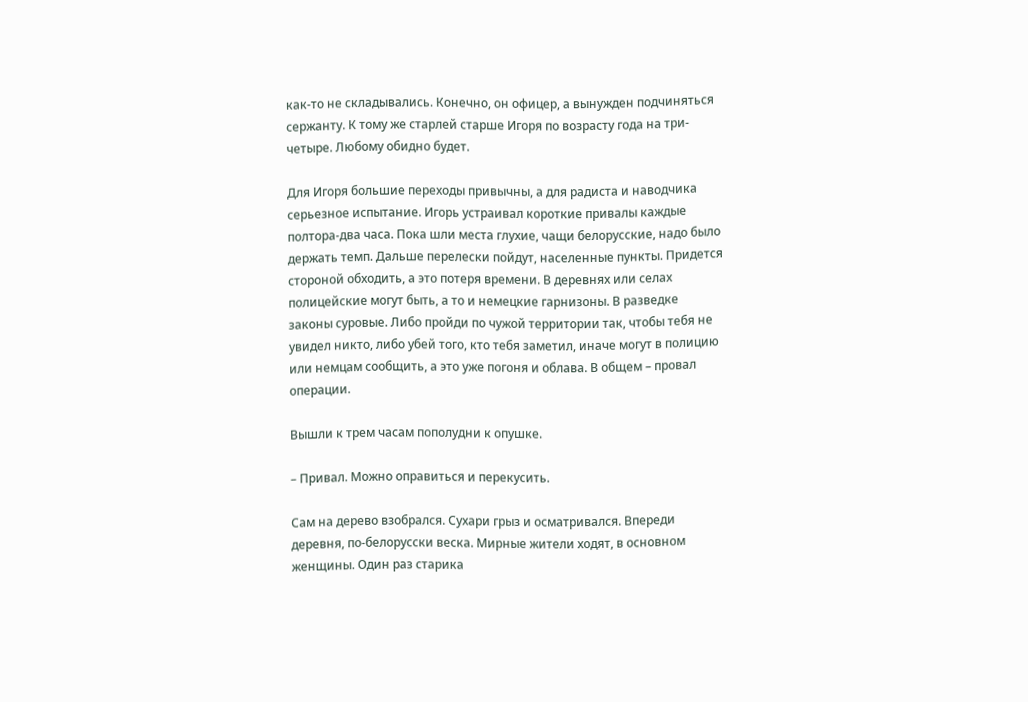как-то не складывались. Конечно, он офицер, а вынужден подчиняться сержанту. К тому же старлей старше Игоря по возрасту года на три-четыре. Любому обидно будет.

Для Игоря большие переходы привычны, а для радиста и наводчика серьезное испытание. Игорь устраивал короткие привалы каждые полтора-два часа. Пока шли места глухие, чащи белорусские, надо было держать темп. Дальше перелески пойдут, населенные пункты. Придется стороной обходить, а это потеря времени. В деревнях или селах полицейские могут быть, а то и немецкие гарнизоны. В разведке законы суровые. Либо пройди по чужой территории так, чтобы тебя не увидел никто, либо убей того, кто тебя заметил, иначе могут в полицию или немцам сообщить, а это уже погоня и облава. В общем – провал операции.

Вышли к трем часам пополудни к опушке.

– Привал. Можно оправиться и перекусить.

Сам на дерево взобрался. Сухари грыз и осматривался. Впереди деревня, по-белорусски веска. Мирные жители ходят, в основном женщины. Один раз старика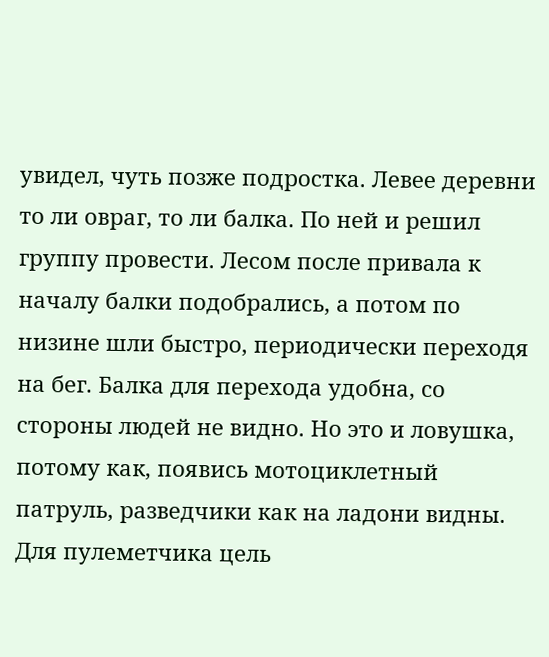увидел, чуть позже подростка. Левее деревни то ли овраг, то ли балка. По ней и решил группу провести. Лесом после привала к началу балки подобрались, а потом по низине шли быстро, периодически переходя на бег. Балка для перехода удобна, со стороны людей не видно. Но это и ловушка, потому как, появись мотоциклетный патруль, разведчики как на ладони видны. Для пулеметчика цель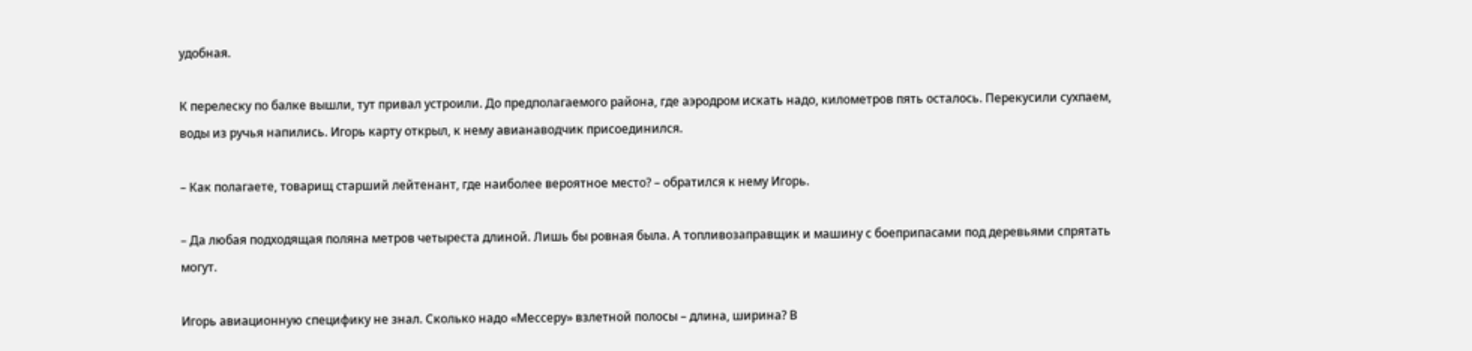удобная.

К перелеску по балке вышли, тут привал устроили. До предполагаемого района, где аэродром искать надо, километров пять осталось. Перекусили сухпаем, воды из ручья напились. Игорь карту открыл, к нему авианаводчик присоединился.

– Как полагаете, товарищ старший лейтенант, где наиболее вероятное место? – обратился к нему Игорь.

– Да любая подходящая поляна метров четыреста длиной. Лишь бы ровная была. А топливозаправщик и машину с боеприпасами под деревьями спрятать могут.

Игорь авиационную специфику не знал. Сколько надо «Мессеру» взлетной полосы – длина, ширина? В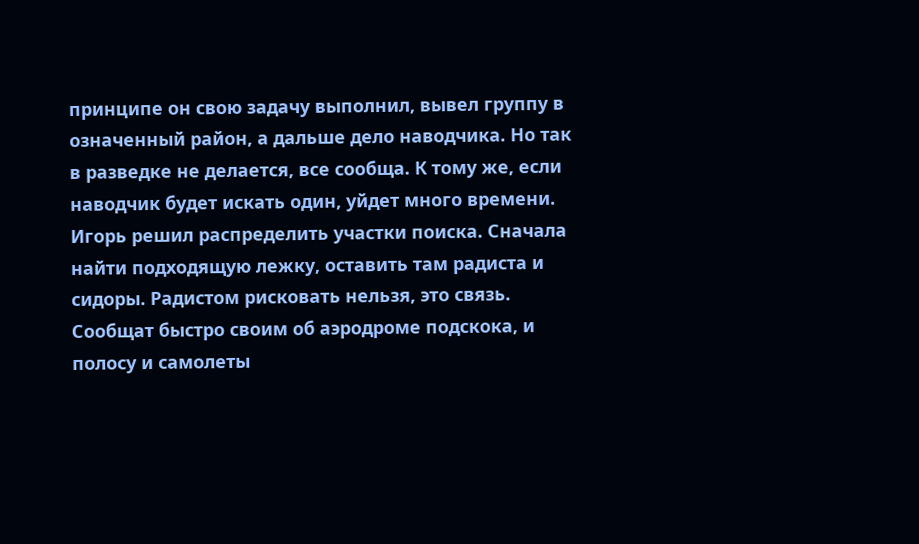принципе он свою задачу выполнил, вывел группу в означенный район, а дальше дело наводчика. Но так в разведке не делается, все сообща. К тому же, если наводчик будет искать один, уйдет много времени. Игорь решил распределить участки поиска. Сначала найти подходящую лежку, оставить там радиста и сидоры. Радистом рисковать нельзя, это связь. Сообщат быстро своим об аэродроме подскока, и полосу и самолеты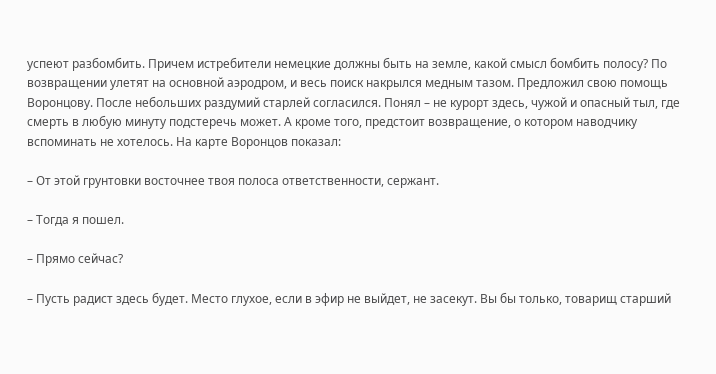успеют разбомбить. Причем истребители немецкие должны быть на земле, какой смысл бомбить полосу? По возвращении улетят на основной аэродром, и весь поиск накрылся медным тазом. Предложил свою помощь Воронцову. После небольших раздумий старлей согласился. Понял – не курорт здесь, чужой и опасный тыл, где смерть в любую минуту подстеречь может. А кроме того, предстоит возвращение, о котором наводчику вспоминать не хотелось. На карте Воронцов показал:

– От этой грунтовки восточнее твоя полоса ответственности, сержант.

– Тогда я пошел.

– Прямо сейчас?

– Пусть радист здесь будет. Место глухое, если в эфир не выйдет, не засекут. Вы бы только, товарищ старший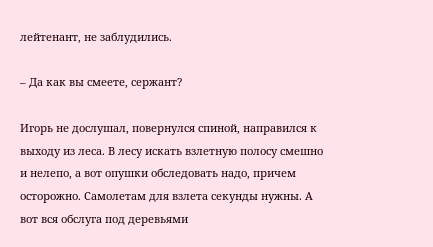лейтенант, не заблудились.

– Да как вы смеете, сержант?

Игорь не дослушал, повернулся спиной, направился к выходу из леса. В лесу искать взлетную полосу смешно и нелепо, а вот опушки обследовать надо, причем осторожно. Самолетам для взлета секунды нужны. А вот вся обслуга под деревьями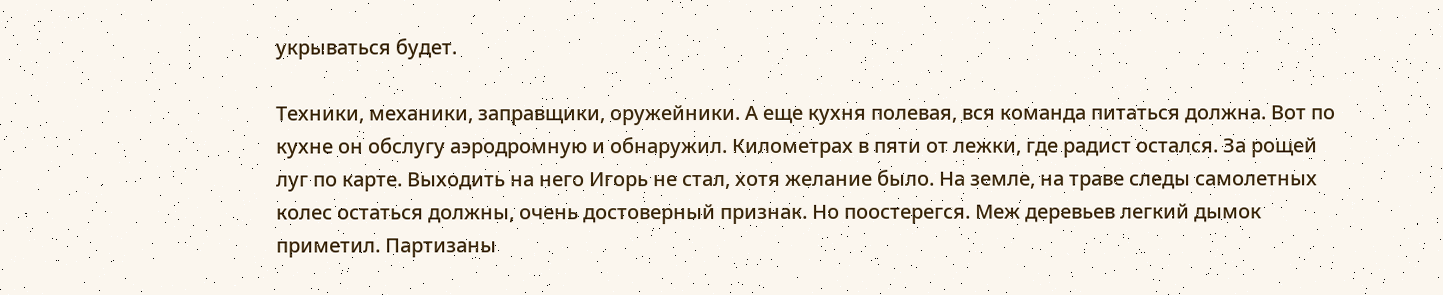укрываться будет.

Техники, механики, заправщики, оружейники. А еще кухня полевая, вся команда питаться должна. Вот по кухне он обслугу аэродромную и обнаружил. Километрах в пяти от лежки, где радист остался. За рощей луг по карте. Выходить на него Игорь не стал, хотя желание было. На земле, на траве следы самолетных колес остаться должны, очень достоверный признак. Но поостерегся. Меж деревьев легкий дымок приметил. Партизаны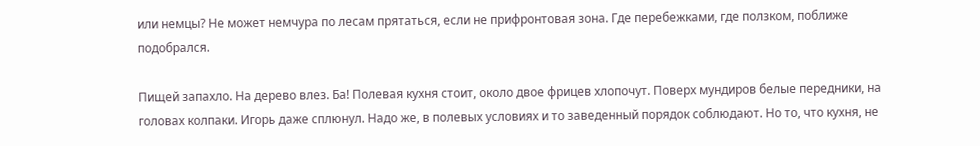или немцы? Не может немчура по лесам прятаться, если не прифронтовая зона. Где перебежками, где ползком, поближе подобрался.

Пищей запахло. На дерево влез. Ба! Полевая кухня стоит, около двое фрицев хлопочут. Поверх мундиров белые передники, на головах колпаки. Игорь даже сплюнул. Надо же, в полевых условиях и то заведенный порядок соблюдают. Но то, что кухня, не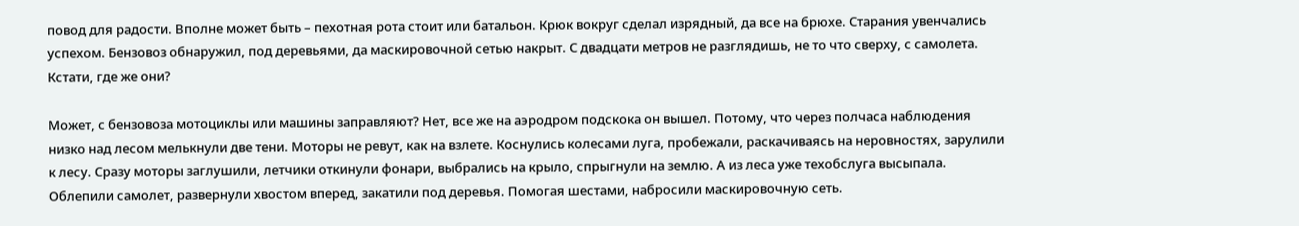повод для радости. Вполне может быть – пехотная рота стоит или батальон. Крюк вокруг сделал изрядный, да все на брюхе. Старания увенчались успехом. Бензовоз обнаружил, под деревьями, да маскировочной сетью накрыт. С двадцати метров не разглядишь, не то что сверху, с самолета. Кстати, где же они?

Может, с бензовоза мотоциклы или машины заправляют? Нет, все же на аэродром подскока он вышел. Потому, что через полчаса наблюдения низко над лесом мелькнули две тени. Моторы не ревут, как на взлете. Коснулись колесами луга, пробежали, раскачиваясь на неровностях, зарулили к лесу. Сразу моторы заглушили, летчики откинули фонари, выбрались на крыло, спрыгнули на землю. А из леса уже техобслуга высыпала. Облепили самолет, развернули хвостом вперед, закатили под деревья. Помогая шестами, набросили маскировочную сеть.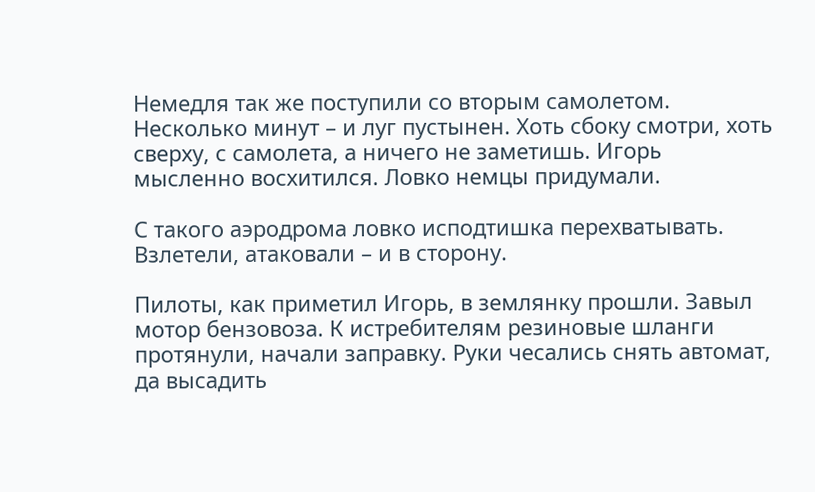Немедля так же поступили со вторым самолетом. Несколько минут – и луг пустынен. Хоть сбоку смотри, хоть сверху, с самолета, а ничего не заметишь. Игорь мысленно восхитился. Ловко немцы придумали.

С такого аэродрома ловко исподтишка перехватывать. Взлетели, атаковали – и в сторону.

Пилоты, как приметил Игорь, в землянку прошли. Завыл мотор бензовоза. К истребителям резиновые шланги протянули, начали заправку. Руки чесались снять автомат, да высадить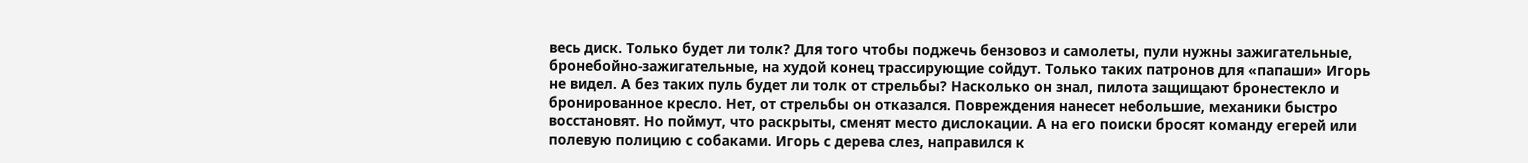весь диск. Только будет ли толк? Для того чтобы поджечь бензовоз и самолеты, пули нужны зажигательные, бронебойно-зажигательные, на худой конец трассирующие сойдут. Только таких патронов для «папаши» Игорь не видел. А без таких пуль будет ли толк от стрельбы? Насколько он знал, пилота защищают бронестекло и бронированное кресло. Нет, от стрельбы он отказался. Повреждения нанесет небольшие, механики быстро восстановят. Но поймут, что раскрыты, сменят место дислокации. А на его поиски бросят команду егерей или полевую полицию с собаками. Игорь с дерева слез, направился к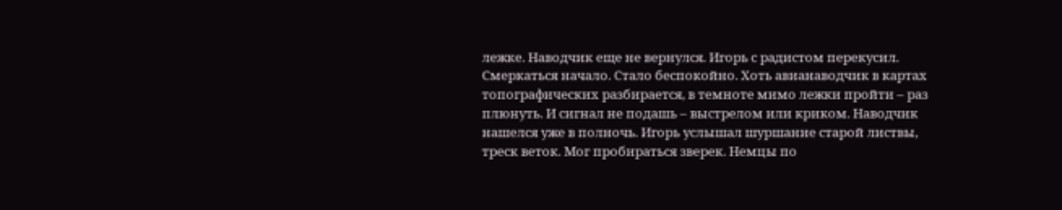лежке. Наводчик еще не вернулся. Игорь с радистом перекусил. Смеркаться начало. Стало беспокойно. Хоть авианаводчик в картах топографических разбирается, в темноте мимо лежки пройти – раз плюнуть. И сигнал не подашь – выстрелом или криком. Наводчик нашелся уже в полночь. Игорь услышал шуршание старой листвы, треск веток. Мог пробираться зверек. Немцы по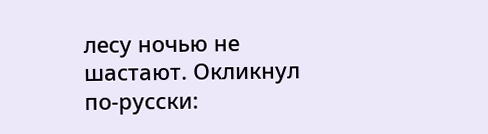лесу ночью не шастают. Окликнул по-русски: